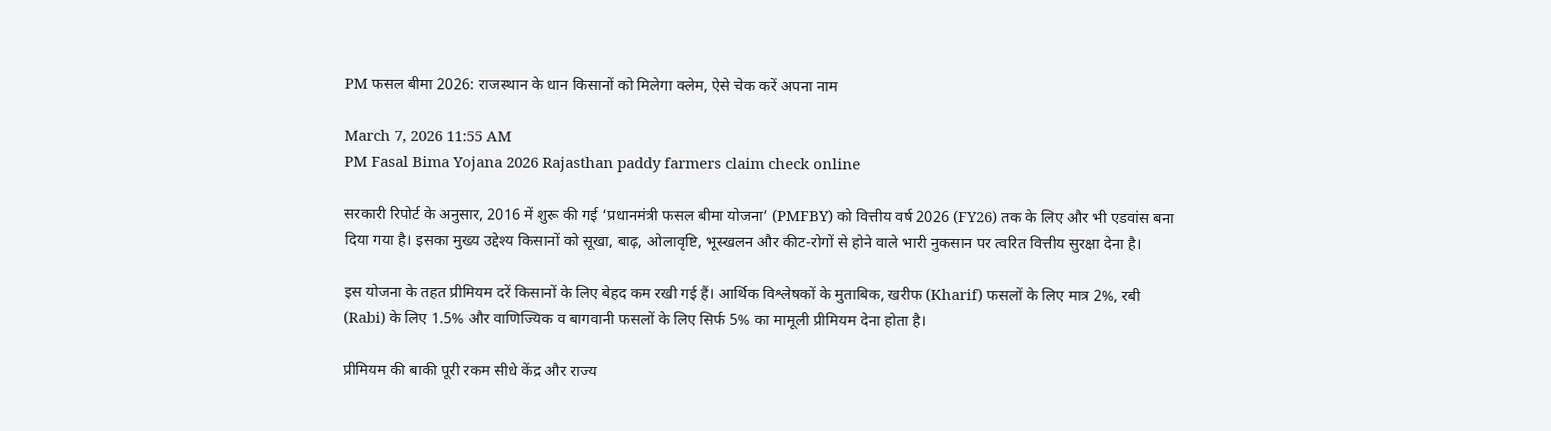PM फसल बीमा 2026: राजस्थान के धान किसानों को मिलेगा क्लेम, ऐसे चेक करें अपना नाम

March 7, 2026 11:55 AM
PM Fasal Bima Yojana 2026 Rajasthan paddy farmers claim check online

सरकारी रिपोर्ट के अनुसार, 2016 में शुरू की गई ‘प्रधानमंत्री फसल बीमा योजना’ (PMFBY) को वित्तीय वर्ष 2026 (FY26) तक के लिए और भी एडवांस बना दिया गया है। इसका मुख्य उद्देश्य किसानों को सूखा, बाढ़, ओलावृष्टि, भूस्खलन और कीट-रोगों से होने वाले भारी नुकसान पर त्वरित वित्तीय सुरक्षा देना है।

इस योजना के तहत प्रीमियम दरें किसानों के लिए बेहद कम रखी गई हैं। आर्थिक विश्लेषकों के मुताबिक, खरीफ (Kharif) फसलों के लिए मात्र 2%, रबी (Rabi) के लिए 1.5% और वाणिज्यिक व बागवानी फसलों के लिए सिर्फ 5% का मामूली प्रीमियम देना होता है।

प्रीमियम की बाकी पूरी रकम सीधे केंद्र और राज्य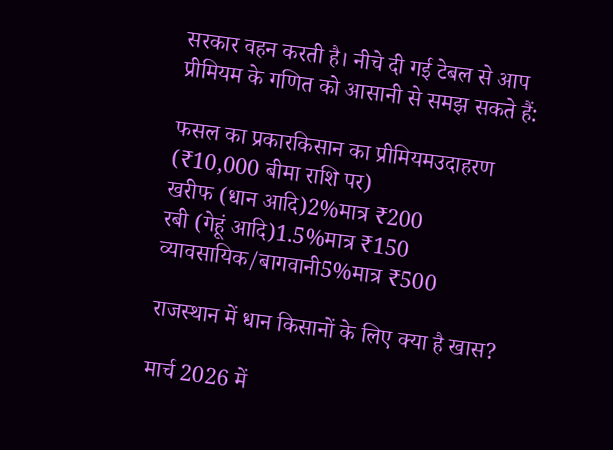सरकार वहन करती है। नीचे दी गई टेबल से आप प्रीमियम के गणित को आसानी से समझ सकते हैं:

फसल का प्रकारकिसान का प्रीमियमउदाहरण (₹10,000 बीमा राशि पर)
खरीफ (धान आदि)2%मात्र ₹200
रबी (गेहूं आदि)1.5%मात्र ₹150
व्यावसायिक/बागवानी5%मात्र ₹500

राजस्थान में धान किसानों के लिए क्या है खास?

मार्च 2026 में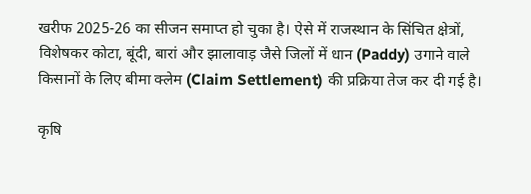खरीफ 2025-26 का सीजन समाप्त हो चुका है। ऐसे में राजस्थान के सिंचित क्षेत्रों, विशेषकर कोटा, बूंदी, बारां और झालावाड़ जैसे जिलों में धान (Paddy) उगाने वाले किसानों के लिए बीमा क्लेम (Claim Settlement) की प्रक्रिया तेज कर दी गई है।

कृषि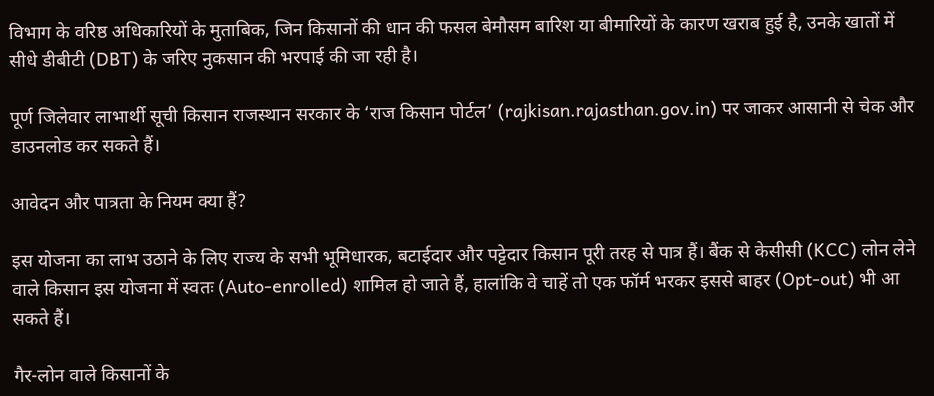विभाग के वरिष्ठ अधिकारियों के मुताबिक, जिन किसानों की धान की फसल बेमौसम बारिश या बीमारियों के कारण खराब हुई है, उनके खातों में सीधे डीबीटी (DBT) के जरिए नुकसान की भरपाई की जा रही है।

पूर्ण जिलेवार लाभार्थी सूची किसान राजस्थान सरकार के ‘राज किसान पोर्टल’ (rajkisan.rajasthan.gov.in) पर जाकर आसानी से चेक और डाउनलोड कर सकते हैं।

आवेदन और पात्रता के नियम क्या हैं?

इस योजना का लाभ उठाने के लिए राज्य के सभी भूमिधारक, बटाईदार और पट्टेदार किसान पूरी तरह से पात्र हैं। बैंक से केसीसी (KCC) लोन लेने वाले किसान इस योजना में स्वतः (Auto-enrolled) शामिल हो जाते हैं, हालांकि वे चाहें तो एक फॉर्म भरकर इससे बाहर (Opt-out) भी आ सकते हैं।

गैर-लोन वाले किसानों के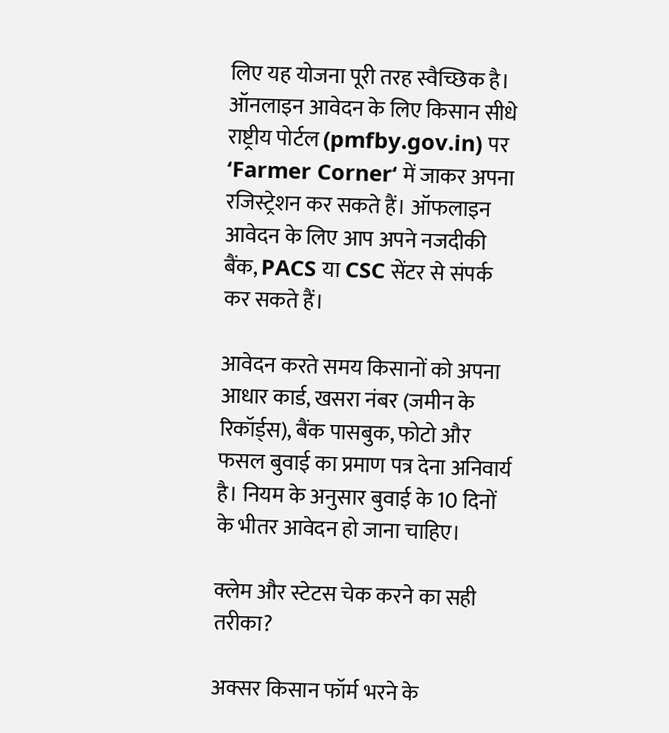लिए यह योजना पूरी तरह स्वैच्छिक है। ऑनलाइन आवेदन के लिए किसान सीधे राष्ट्रीय पोर्टल (pmfby.gov.in) पर ‘Farmer Corner‘ में जाकर अपना रजिस्ट्रेशन कर सकते हैं। ऑफलाइन आवेदन के लिए आप अपने नजदीकी बैंक, PACS या CSC सेंटर से संपर्क कर सकते हैं।

आवेदन करते समय किसानों को अपना आधार कार्ड, खसरा नंबर (जमीन के रिकॉर्ड्स), बैंक पासबुक, फोटो और फसल बुवाई का प्रमाण पत्र देना अनिवार्य है। नियम के अनुसार बुवाई के 10 दिनों के भीतर आवेदन हो जाना चाहिए।

क्लेम और स्टेटस चेक करने का सही तरीका?

अक्सर किसान फॉर्म भरने के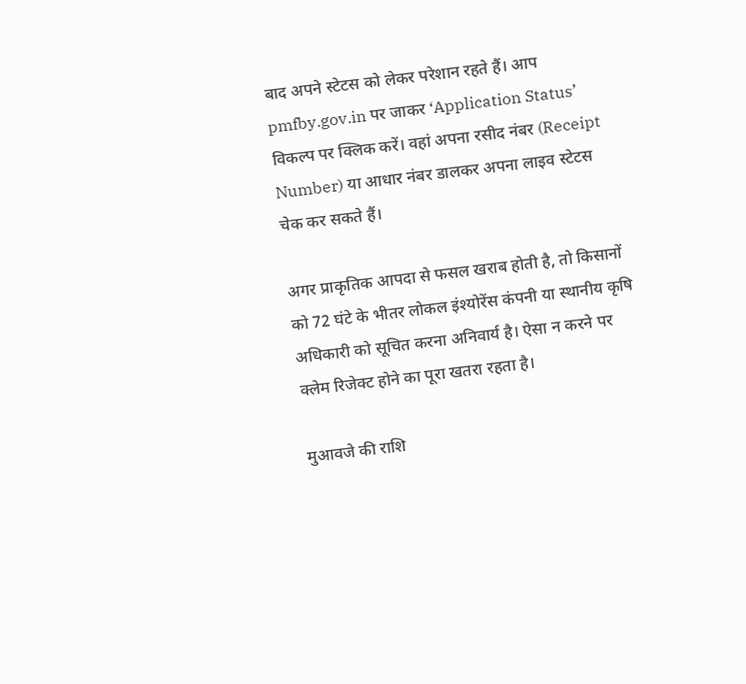बाद अपने स्टेटस को लेकर परेशान रहते हैं। आप pmfby.gov.in पर जाकर ‘Application Status’ विकल्प पर क्लिक करें। वहां अपना रसीद नंबर (Receipt Number) या आधार नंबर डालकर अपना लाइव स्टेटस चेक कर सकते हैं।

अगर प्राकृतिक आपदा से फसल खराब होती है, तो किसानों को 72 घंटे के भीतर लोकल इंश्योरेंस कंपनी या स्थानीय कृषि अधिकारी को सूचित करना अनिवार्य है। ऐसा न करने पर क्लेम रिजेक्ट होने का पूरा खतरा रहता है।

मुआवजे की राशि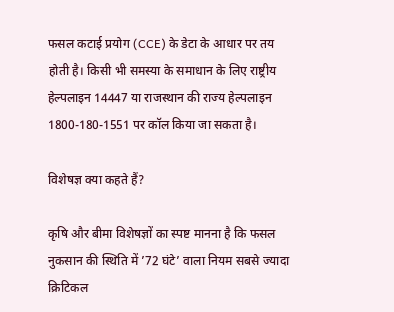फसल कटाई प्रयोग (CCE) के डेटा के आधार पर तय होती है। किसी भी समस्या के समाधान के लिए राष्ट्रीय हेल्पलाइन 14447 या राजस्थान की राज्य हेल्पलाइन 1800-180-1551 पर कॉल किया जा सकता है।

विशेषज्ञ क्या कहते हैं?

कृषि और बीमा विशेषज्ञों का स्पष्ट मानना है कि फसल नुकसान की स्थिति में ’72 घंटे’ वाला नियम सबसे ज्यादा क्रिटिकल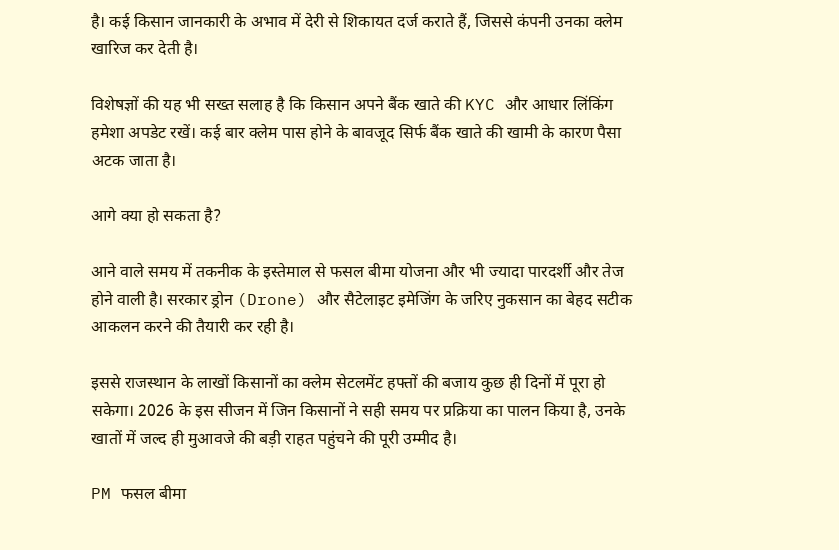है। कई किसान जानकारी के अभाव में देरी से शिकायत दर्ज कराते हैं, जिससे कंपनी उनका क्लेम खारिज कर देती है।

विशेषज्ञों की यह भी सख्त सलाह है कि किसान अपने बैंक खाते की KYC और आधार लिंकिंग हमेशा अपडेट रखें। कई बार क्लेम पास होने के बावजूद सिर्फ बैंक खाते की खामी के कारण पैसा अटक जाता है।

आगे क्या हो सकता है?

आने वाले समय में तकनीक के इस्तेमाल से फसल बीमा योजना और भी ज्यादा पारदर्शी और तेज होने वाली है। सरकार ड्रोन (Drone) और सैटेलाइट इमेजिंग के जरिए नुकसान का बेहद सटीक आकलन करने की तैयारी कर रही है।

इससे राजस्थान के लाखों किसानों का क्लेम सेटलमेंट हफ्तों की बजाय कुछ ही दिनों में पूरा हो सकेगा। 2026 के इस सीजन में जिन किसानों ने सही समय पर प्रक्रिया का पालन किया है, उनके खातों में जल्द ही मुआवजे की बड़ी राहत पहुंचने की पूरी उम्मीद है।

PM फसल बीमा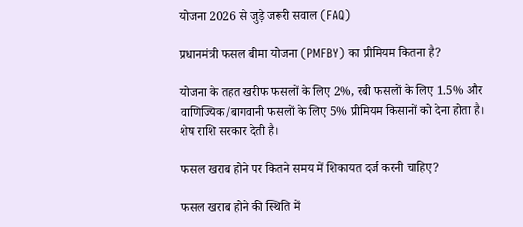योजना 2026 से जुड़े जरूरी सवाल (FAQ)

प्रधानमंत्री फसल बीमा योजना (PMFBY) का प्रीमियम कितना है?

योजना के तहत खरीफ फसलों के लिए 2%, रबी फसलों के लिए 1.5% और वाणिज्यिक/बागवानी फसलों के लिए 5% प्रीमियम किसानों को देना होता है। शेष राशि सरकार देती है।

फसल खराब होने पर कितने समय में शिकायत दर्ज करनी चाहिए?

फसल खराब होने की स्थिति में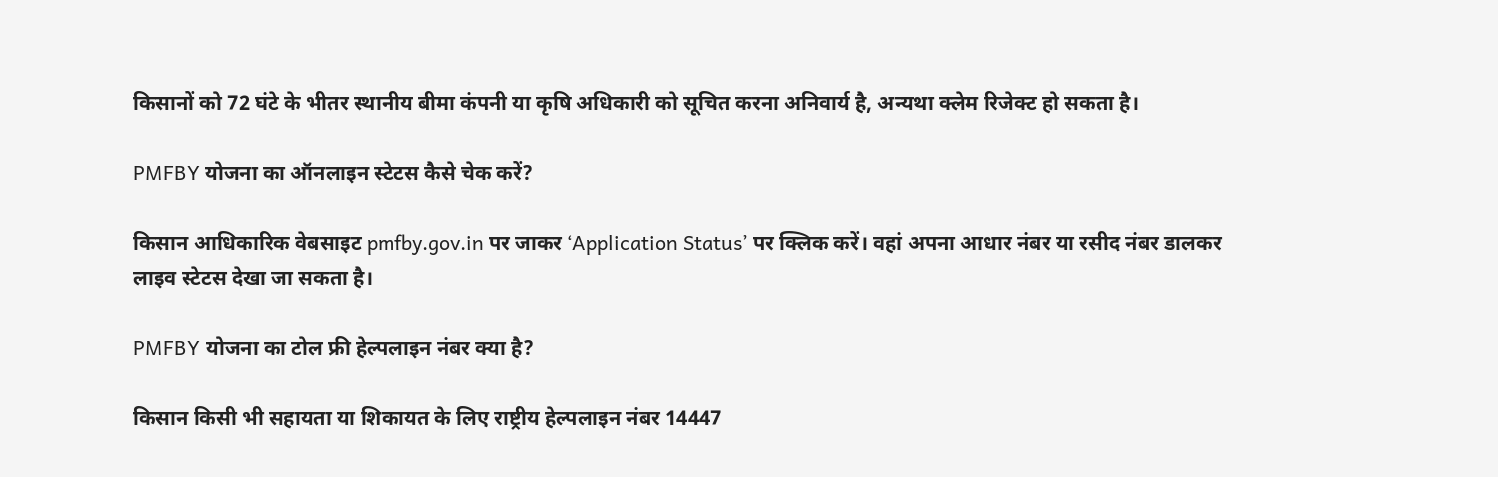किसानों को 72 घंटे के भीतर स्थानीय बीमा कंपनी या कृषि अधिकारी को सूचित करना अनिवार्य है, अन्यथा क्लेम रिजेक्ट हो सकता है।

PMFBY योजना का ऑनलाइन स्टेटस कैसे चेक करें?

किसान आधिकारिक वेबसाइट pmfby.gov.in पर जाकर ‘Application Status’ पर क्लिक करें। वहां अपना आधार नंबर या रसीद नंबर डालकर लाइव स्टेटस देखा जा सकता है।

PMFBY योजना का टोल फ्री हेल्पलाइन नंबर क्या है?

किसान किसी भी सहायता या शिकायत के लिए राष्ट्रीय हेल्पलाइन नंबर 14447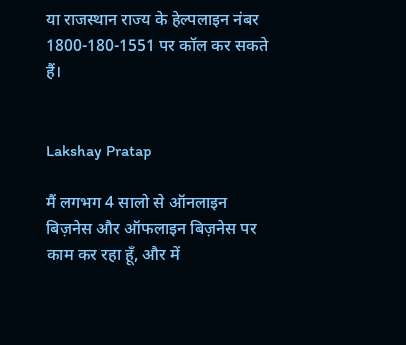या राजस्थान राज्य के हेल्पलाइन नंबर 1800-180-1551 पर कॉल कर सकते हैं।


Lakshay Pratap

मैं लगभग 4 सालो से ऑनलाइन बिज़नेस और ऑफलाइन बिज़नेस पर काम कर रहा हूँ, और में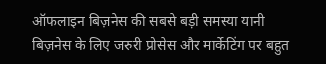ऑफलाइन बिज़नेस की सबसे बड़ी समस्या यानी बिज़नेस के लिए जरुरी प्रोसेस और मार्केटिंग पर बहुत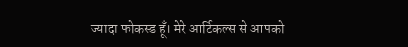ज्यादा फोकस्ड हूँ। मेरे आर्टिकल्स से आपको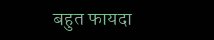बहुत फायदा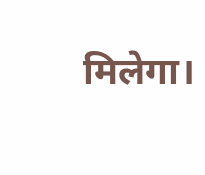मिलेगा।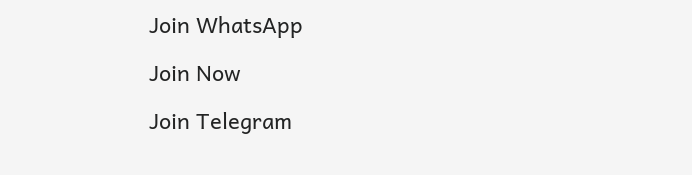Join WhatsApp

Join Now

Join Telegram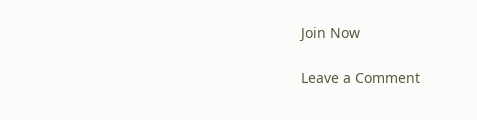Join Now

Leave a Comment